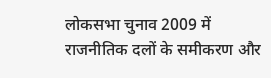लोकसभा चुनाव 2009 में राजनीतिक दलों के समीकरण और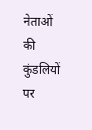नेताओं की कुंडलियों पर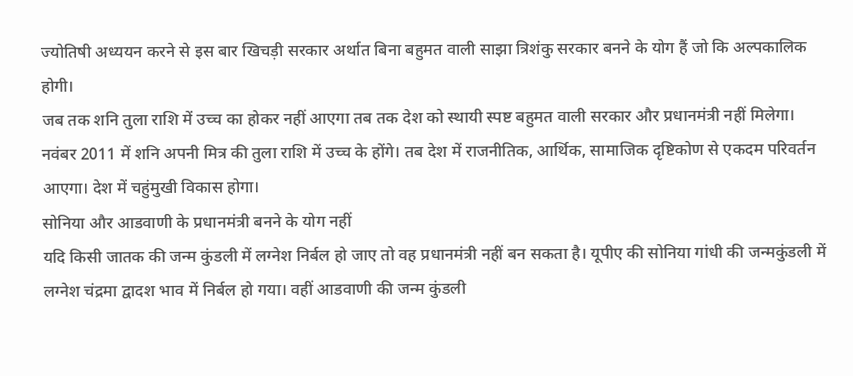ज्योतिषी अध्ययन करने से इस बार खिचड़ी सरकार अर्थात बिना बहुमत वाली साझा त्रिशंकु सरकार बनने के योग हैं जो कि अल्पकालिक होगी।
जब तक शनि तुला राशि में उच्च का होकर नहीं आएगा तब तक देश को स्थायी स्पष्ट बहुमत वाली सरकार और प्रधानमंत्री नहीं मिलेगा। नवंबर 2011 में शनि अपनी मित्र की तुला राशि में उच्च के होंगे। तब देश में राजनीतिक, आर्थिक, सामाजिक दृष्टिकोण से एकदम परिवर्तन आएगा। देश में चहुंमुखी विकास होगा।
सोनिया और आडवाणी के प्रधानमंत्री बनने के योग नहीं
यदि किसी जातक की जन्म कुंडली में लग्नेश निर्बल हो जाए तो वह प्रधानमंत्री नहीं बन सकता है। यूपीए की सोनिया गांधी की जन्मकुंडली में लग्नेश चंद्रमा द्वादश भाव में निर्बल हो गया। वहीं आडवाणी की जन्म कुंडली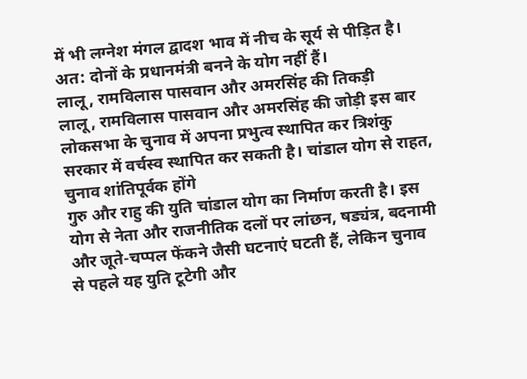में भी लग्नेश मंगल द्वादश भाव में नीच के सूर्य से पीड़ित है। अत: दोनों के प्रधानमंत्री बनने के योग नहीं हैं।
लालू, रामविलास पासवान और अमरसिंह की तिकड़ी
लालू, रामविलास पासवान और अमरसिंह की जोड़ी इस बार लोकसभा के चुनाव में अपना प्रभुत्व स्थापित कर त्रिशंकु सरकार में वर्चस्व स्थापित कर सकती है। चांडाल योग से राहत, चुनाव शांतिपूर्वक होंगे
गुरु और राहु की युति चांडाल योग का निर्माण करती है। इस योग से नेता और राजनीतिक दलों पर लांछन, षड्यंत्र, बदनामी और जूते-चप्पल फेंकने जैसी घटनाएं घटती हैं, लेकिन चुनाव से पहले यह युति टूटेगी और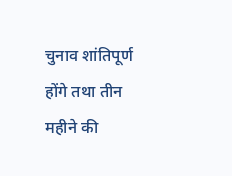चुनाव शांतिपूर्ण होंगे तथा तीन महीने की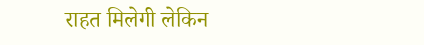राहत मिलेगी लेकिन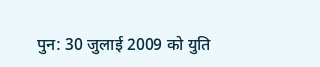पुन: 30 जुलाई 2009 को युति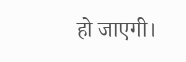हो जाएगी।